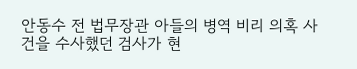안동수 전 법무장관 아들의 병역 비리 의혹 사건을 수사했던 검사가 현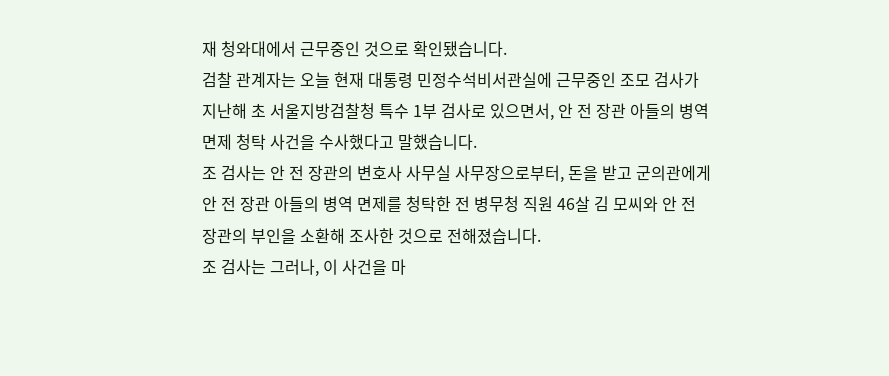재 청와대에서 근무중인 것으로 확인됐습니다.
검찰 관계자는 오늘 현재 대통령 민정수석비서관실에 근무중인 조모 검사가 지난해 초 서울지방검찰청 특수 1부 검사로 있으면서, 안 전 장관 아들의 병역면제 청탁 사건을 수사했다고 말했습니다.
조 검사는 안 전 장관의 변호사 사무실 사무장으로부터, 돈을 받고 군의관에게 안 전 장관 아들의 병역 면제를 청탁한 전 병무청 직원 46살 김 모씨와 안 전 장관의 부인을 소환해 조사한 것으로 전해졌습니다.
조 검사는 그러나, 이 사건을 마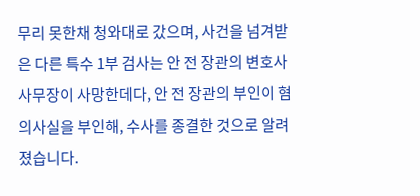무리 못한채 청와대로 갔으며, 사건을 넘겨받은 다른 특수 1부 검사는 안 전 장관의 변호사 사무장이 사망한데다, 안 전 장관의 부인이 혐의사실을 부인해, 수사를 종결한 것으로 알려졌습니다.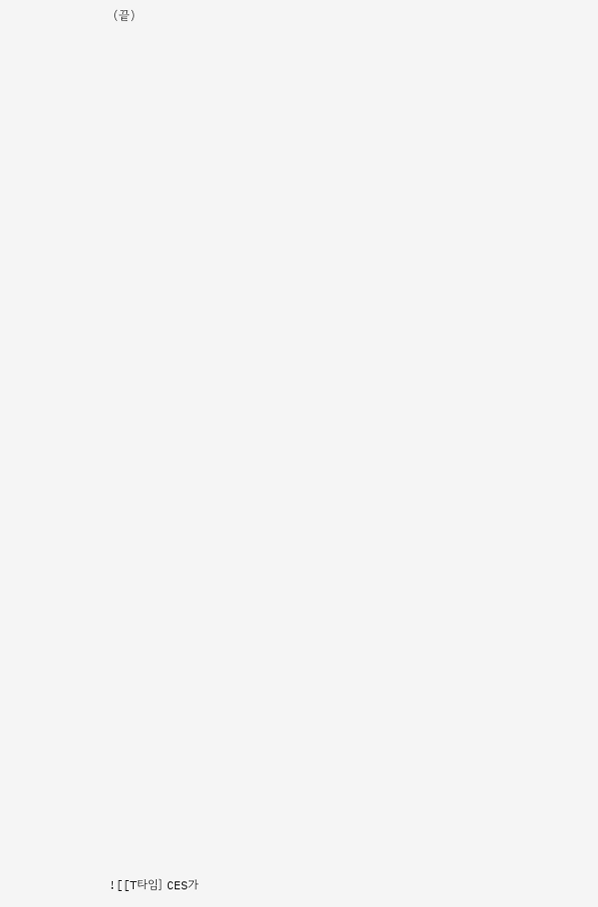(끝)

















































![[T타임] CES가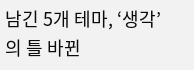남긴 5개 테마, ‘생각’의 틀 바뀐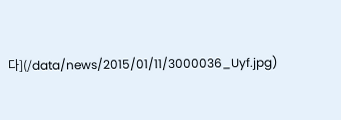다](/data/news/2015/01/11/3000036_Uyf.jpg)